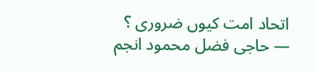اتحاد امت کیوں ضروری ؟ — حاجی فضل محمود انجم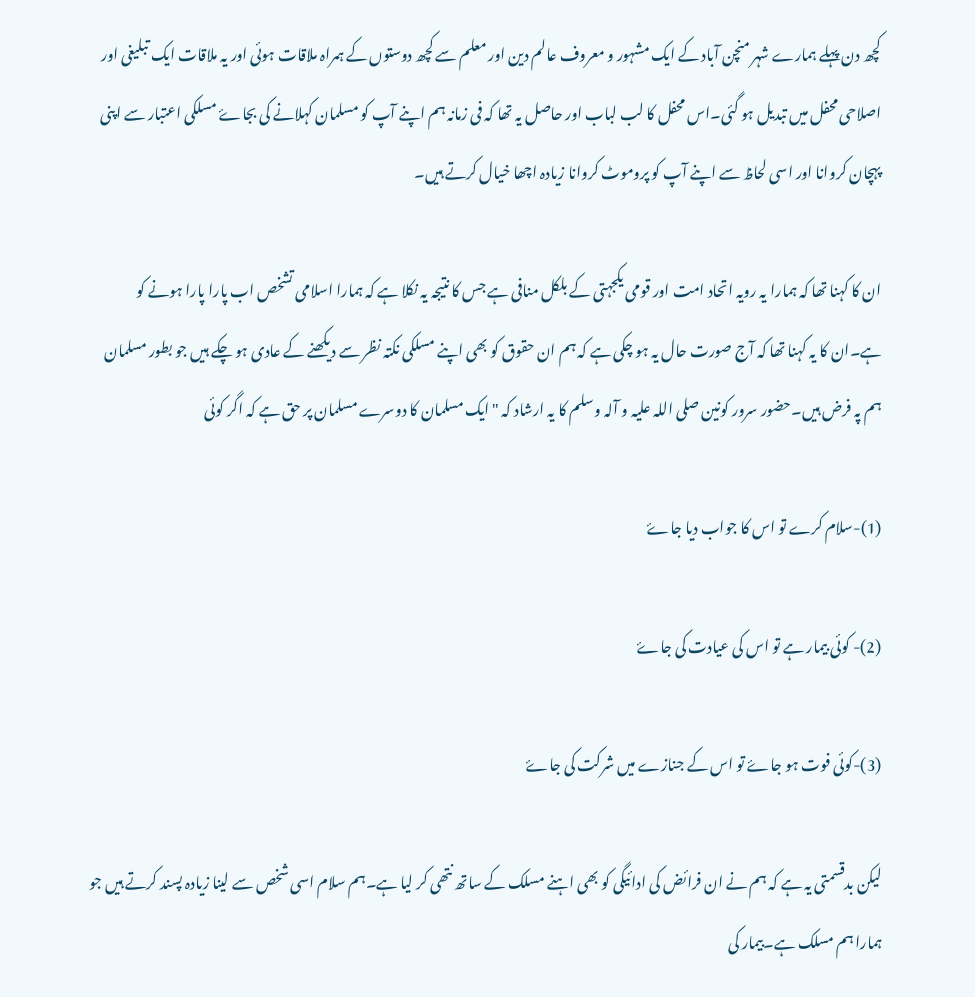کچھ دن پہلے ہمارے شہر منچن آباد کے ایک مشہور و معروف عالم دین اور معلم سے کچھ دوستوں کے ہمراہ ملاقات ہوئی اور یہ ملاقات ایک تبلیغی اور اصلاحی محفل میں تبدیل ہو گئی۔اس محفل کا لب لباب اور حاصل یہ تھا کہ فی زمانہ ہم اپنے آپ کو مسلمان کہلانے کی بجاۓ مسلکی اعتبار سے اپنی پہچان کروانا اور اسی لحاظ سے اپنے آپ کو پروموٹ کروانا زیادہ اچھا خیال کرتے ہیں۔

ان کا کہنا تھا کہ ہمارا یہ رویہ اتحاد امت اور قومی یکجہتی کے بلکل منافی ہے جس کا نتیجہ یہ نکلا ہے کہ ہمارا اسلامی تشخص اب پارا پارا ہونے کو ہے۔ان کا یہ کہنا تھا کہ آج صورت حال یہ ہو چکی ہے کہ ہم ان حقوق کو بھی اپنے مسلکی نکتہ نظر سے دیکھنے کے عادی ہو چکے ہیں جو بطور مسلمان ہم پہ فرض ہیں۔حضور سرور کونین صلی اللہ علیہ و آلہ وسلم کا یہ ارشاد کہ "ایک مسلمان کا دوسرے مسلمان پر حق ہے کہ اگر کوئی

(1)-سلام کرے تو اس کا جواب دیا جاۓ

(2)- کوئی بیمار ہے تو اس کی عیادت کی جاۓ

(3)-کوئی فوت ہو جاۓ تو اس کے جنازے میں شرکت کی جاۓ

لیکن بدقسمتی یہ ہے کہ ہم نے ان فرائض کی ادائیگی کو بھی اہنے مسلک کے ساتھ نتھی کر لیا ہے۔ہم سلام اسی شخص سے لینا زیادہ پسند کرتے ہیں جو ہمارا ہم مسلک ہے۔بیمار کی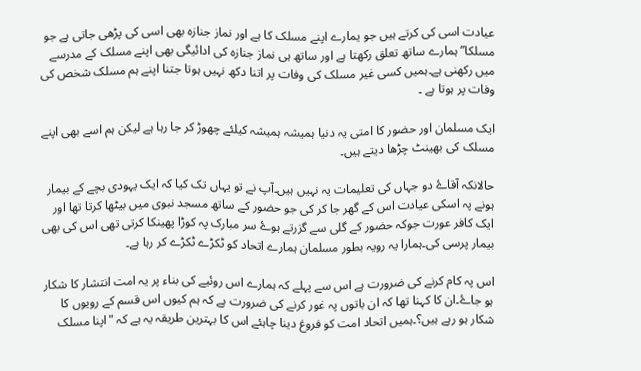عیادت اسی کی کرتے ہیں جو یمارے اپنے مسلک کا ہے اور نماز جنازہ بھی اسی کی پڑھی جاتی ہے جو مسلکا” ہمارے ساتھ تعلق رکھتا ہے اور ساتھ ہی نماز جنازہ کی ادائیگی بھی اپنے مسلک کے مدرسے میں رکھنی ہے۔ہمیں کسی غیر مسلک کی وفات پر اتنا دکھ نہیں ہوتا جتنا اپنے ہم مسلک شخص کی وفات پر ہوتا ہے ۔

ایک مسلمان اور حضور کا امتی یہ دنیا ہمیشہ ہمیشہ کیلئے چھوڑ کر جا رہا ہے لیکن ہم اسے بھی اپنے مسلک کی بھینٹ چڑھا دیتے ہیں۔

حالانکہ آقاۓ دو جہاں کی تعلیمات یہ نہیں ہیں۔آپ نے تو یہاں تک کیا کہ ایک یہودی بچے کے بیمار ہونے پہ اسکی عیادت اس کے گھر جا کر کی جو حضور کے ساتھ مسجد نبوی میں بیٹھا کرتا تھا اور ایک کافر عورت جوکہ حضور کے گلی سے گزرتے ہوۓ سر مبارک پہ کوڑا پھینکا کرتی تھی اس کی بھی بیمار پرسی کی۔ہمارا یہ رویہ بطور مسلمان ہمارے اتحاد کو ٹکڑے ٹکڑے کر رہا ہے۔

اس پہ کام کرنے کی ضرورت ہے اس سے پہلے کہ ہمارے اس روئیے کی بناء پر یہ امت انتشار کا شکار ہو جاۓ۔ان کا کہنا تھا کہ ان باتوں پہ غور کرنے کی ضرورت ہے کہ ہم کیوں اس قسم کے رویوں کا شکار ہو رہے ہیں؟۔ہمیں اتحاد امت کو فروغ دینا چاہئے اس کا بہترین طریقہ یہ ہے کہ "اپنا مسلک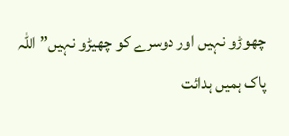چھوڑو نہیں اور دوسرے کو چھیڑو نہیں” اللہ پاک ہمیں ہدائت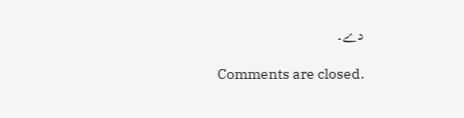دے۔

Comments are closed.